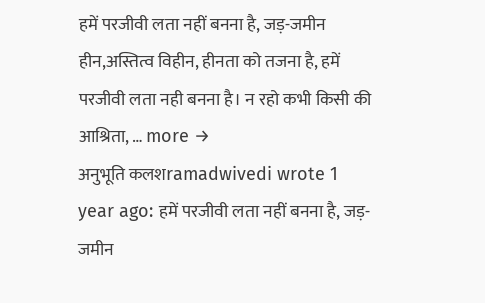हमें परजीवी लता नहीं बनना है, जड़-जमीन हीन,अस्तित्व विहीन, हीनता को तजना है, हमें परजीवी लता नही बनना है। न रहो कभी किसी की आश्रिता, … more →
अनुभूति कलशramadwivedi wrote 1 year ago: हमें परजीवी लता नहीं बनना है, जड़-जमीन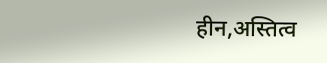हीन,अस्तित्व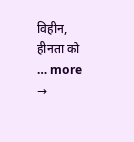विहीन, हीनता को … more →